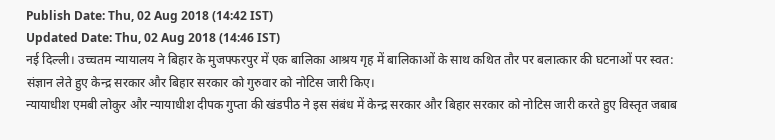Publish Date: Thu, 02 Aug 2018 (14:42 IST)
Updated Date: Thu, 02 Aug 2018 (14:46 IST)
नई दिल्ली। उच्चतम न्यायालय ने बिहार के मुजफ्फरपुर में एक बालिका आश्रय गृह में बालिकाओं के साथ कथित तौर पर बलात्कार की घटनाओं पर स्वत: संज्ञान लेते हुए केन्द्र सरकार और बिहार सरकार को गुरुवार को नोटिस जारी किए।
न्यायाधीश एमबी लोकुर और न्यायाधीश दीपक गुप्ता की खंडपीठ ने इस संबंध में केन्द्र सरकार और बिहार सरकार को नोटिस जारी करते हुए विस्तृत जबाब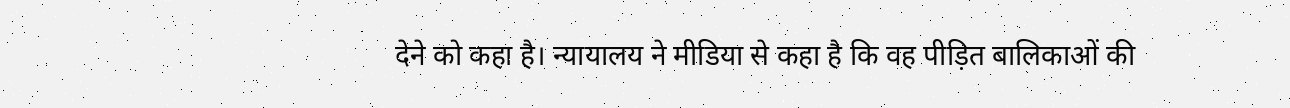देने को कहा है। न्यायालय ने मीडिया से कहा है कि वह पीड़ित बालिकाओं की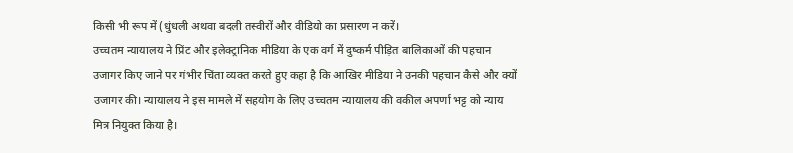किसी भी रूप में (धुंधली अथवा बदली तस्वीरों और वीडियो का प्रसारण न करें।
उच्चतम न्यायालय ने प्रिंट और इलेक्ट्रानिक मीडिया के एक वर्ग में दुष्कर्म पीड़ित बालिकाओं की पहचान उजागर किए जाने पर गंभीर चिंता व्यक्त करते हुए कहा है कि आखिर मीडिया ने उनकी पहचान कैसे और क्यों उजागर की। न्यायालय ने इस मामले में सहयोग के लिए उच्चतम न्यायालय की वकील अपर्णा भट्ट को न्याय मित्र नियुक्त किया है।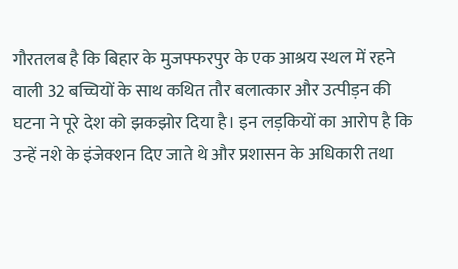गौरतलब है कि बिहार के मुजफ्फरपुर के एक आश्रय स्थल में रहने वाली 32 बच्चियों के साथ कथित तौर बलात्कार और उत्पीड़न की घटना ने पूरे देश को झकझोर दिया है। इन लड़कियों का आरोप है कि उन्हें नशे के इंजेक्शन दिए जाते थे और प्रशासन के अधिकारी तथा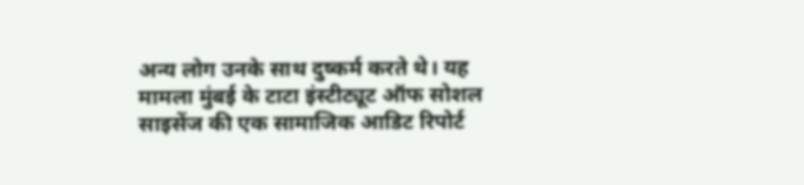अन्य लोग उनके साथ दुष्कर्म करते थे। यह मामला मुंबई के टाटा इंस्टीट्यूट ऑफ सोशल साइसेंज की एक सामाजिक आडिट रिपोर्ट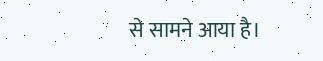से सामने आया है।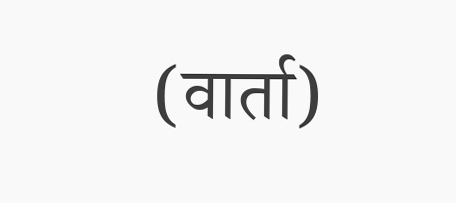(वार्ता)